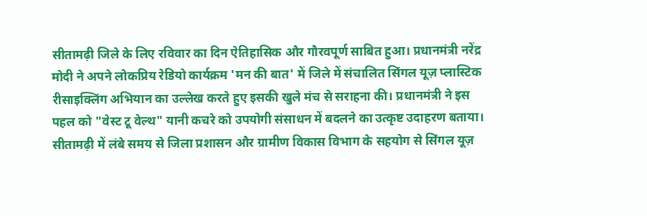सीतामढ़ी जिले के लिए रविवार का दिन ऐतिहासिक और गौरवपूर्ण साबित हुआ। प्रधानमंत्री नरेंद्र मोदी ने अपने लोकप्रिय रेडियो कार्यक्रम 'मन की बात' में जिले में संचालित सिंगल यूज़ प्लास्टिक रीसाइक्लिंग अभियान का उल्लेख करते हुए इसकी खुले मंच से सराहना की। प्रधानमंत्री ने इस पहल को "वेस्ट टू वेल्थ" यानी कचरे को उपयोगी संसाधन में बदलने का उत्कृष्ट उदाहरण बताया।
सीतामढ़ी में लंबे समय से जिला प्रशासन और ग्रामीण विकास विभाग के सहयोग से सिंगल यूज़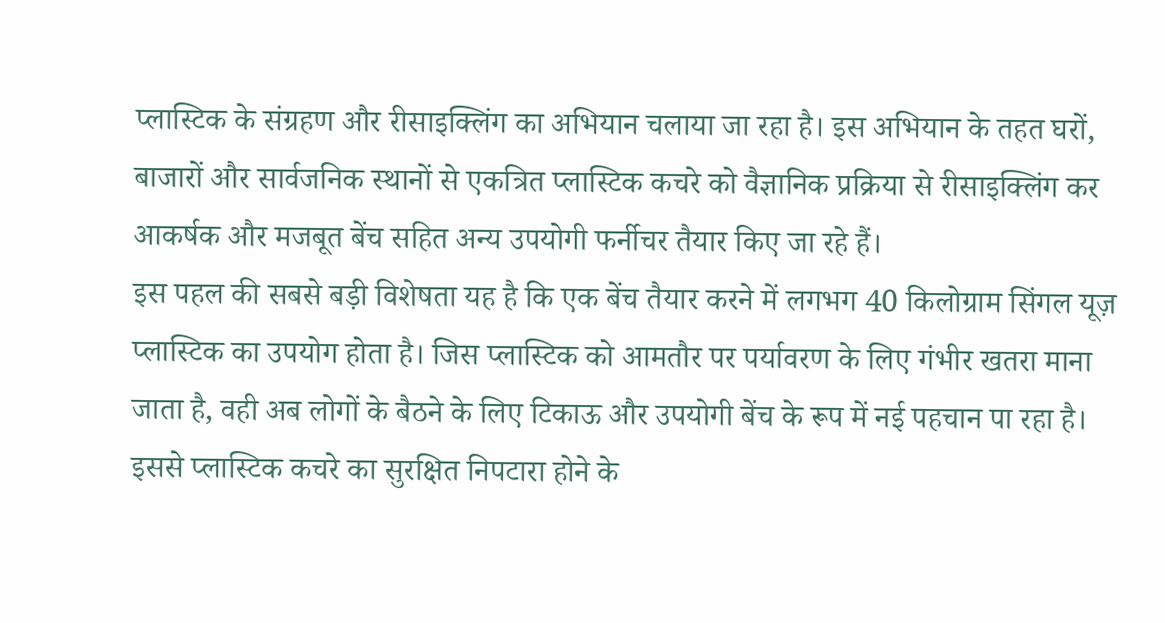प्लास्टिक के संग्रहण और रीसाइक्लिंग का अभियान चलाया जा रहा है। इस अभियान के तहत घरों, बाजारों और सार्वजनिक स्थानों से एकत्रित प्लास्टिक कचरे को वैज्ञानिक प्रक्रिया से रीसाइक्लिंग कर आकर्षक और मजबूत बेंच सहित अन्य उपयोगी फर्नीचर तैयार किए जा रहे हैं।
इस पहल की सबसे बड़ी विशेषता यह है कि एक बेंच तैयार करने में लगभग 40 किलोग्राम सिंगल यूज़ प्लास्टिक का उपयोग होता है। जिस प्लास्टिक को आमतौर पर पर्यावरण के लिए गंभीर खतरा माना जाता है, वही अब लोगों के बैठने के लिए टिकाऊ और उपयोगी बेंच के रूप में नई पहचान पा रहा है। इससे प्लास्टिक कचरे का सुरक्षित निपटारा होने के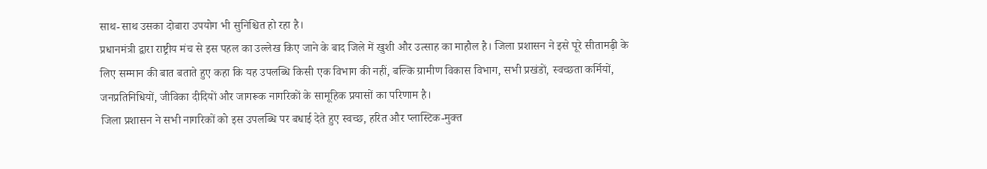साथ-साथ उसका दोबारा उपयोग भी सुनिश्चित हो रहा है।
प्रधानमंत्री द्वारा राष्ट्रीय मंच से इस पहल का उल्लेख किए जाने के बाद जिले में खुशी और उत्साह का माहौल है। जिला प्रशासन ने इसे पूरे सीतामढ़ी के लिए सम्मान की बात बताते हुए कहा कि यह उपलब्धि किसी एक विभाग की नहीं, बल्कि ग्रामीण विकास विभाग, सभी प्रखंडों, स्वच्छता कर्मियों, जनप्रतिनिधियों, जीविका दीदियों और जागरूक नागरिकों के सामूहिक प्रयासों का परिणाम है।
जिला प्रशासन ने सभी नागरिकों को इस उपलब्धि पर बधाई देते हुए स्वच्छ, हरित और प्लास्टिक-मुक्त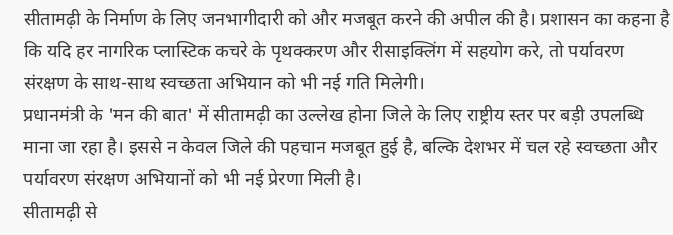सीतामढ़ी के निर्माण के लिए जनभागीदारी को और मजबूत करने की अपील की है। प्रशासन का कहना है कि यदि हर नागरिक प्लास्टिक कचरे के पृथक्करण और रीसाइक्लिंग में सहयोग करे, तो पर्यावरण संरक्षण के साथ-साथ स्वच्छता अभियान को भी नई गति मिलेगी।
प्रधानमंत्री के 'मन की बात' में सीतामढ़ी का उल्लेख होना जिले के लिए राष्ट्रीय स्तर पर बड़ी उपलब्धि माना जा रहा है। इससे न केवल जिले की पहचान मजबूत हुई है, बल्कि देशभर में चल रहे स्वच्छता और पर्यावरण संरक्षण अभियानों को भी नई प्रेरणा मिली है।
सीतामढ़ी से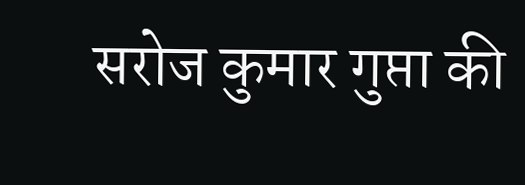सरोज कुमार गुप्ता की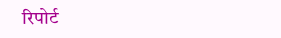रिपोर्ट